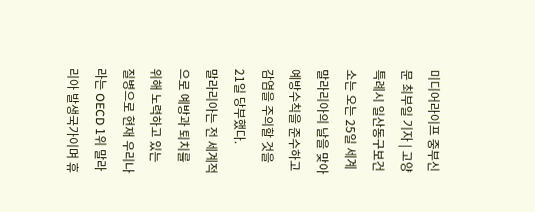미디어라이프 중부신문 최부일 기자 | 고양특례시 일산동구보건소는 오는 25일 세계 말라리아의 날을 맞아 예방수칙을 준수하고 감염을 주의할 것을 21일 당부했다.
말라리아는 전 세계적으로 예방과 퇴치를 위해 노력하고 있는 질병으로 현재 우리나라는 OECD 1위 말라리아 발생국가이며 휴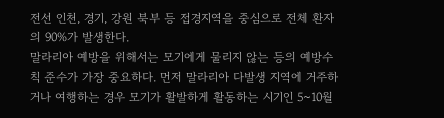전선 인천, 경기, 강원 북부 등 접경지역을 중심으로 전체 환자의 90%가 발생한다.
말라리아 예방을 위해서는 모기에게 물리지 않는 등의 예방수칙 준수가 가장 중요하다. 먼저 말라리아 다발생 지역에 거주하거나 여행하는 경우 모기가 활발하게 활동하는 시기인 5~10월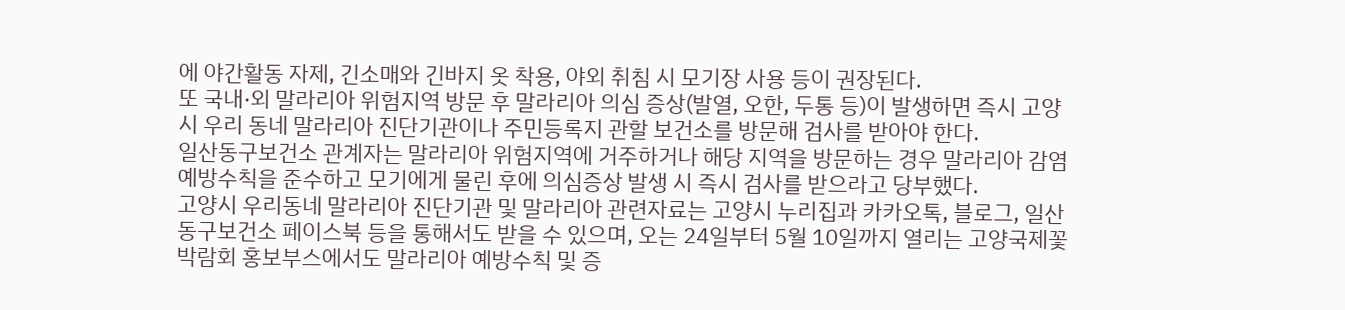에 야간활동 자제, 긴소매와 긴바지 옷 착용, 야외 취침 시 모기장 사용 등이 권장된다.
또 국내·외 말라리아 위험지역 방문 후 말라리아 의심 증상(발열, 오한, 두통 등)이 발생하면 즉시 고양시 우리 동네 말라리아 진단기관이나 주민등록지 관할 보건소를 방문해 검사를 받아야 한다.
일산동구보건소 관계자는 말라리아 위험지역에 거주하거나 해당 지역을 방문하는 경우 말라리아 감염 예방수칙을 준수하고 모기에게 물린 후에 의심증상 발생 시 즉시 검사를 받으라고 당부했다.
고양시 우리동네 말라리아 진단기관 및 말라리아 관련자료는 고양시 누리집과 카카오톡, 블로그, 일산동구보건소 페이스북 등을 통해서도 받을 수 있으며, 오는 24일부터 5월 10일까지 열리는 고양국제꽃박람회 홍보부스에서도 말라리아 예방수칙 및 증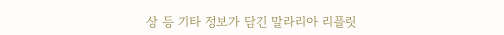상 등 기타 정보가 담긴 말라리아 리플릿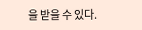을 받을 수 있다.